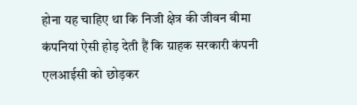होना यह चाहिए था कि निजी क्षेत्र की जीवन बीमा कंपनियां ऐसी होड़ देती हैं कि ग्राहक सरकारी कंपनी एलआईसी को छोड़कर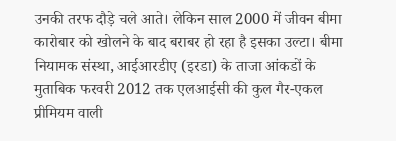उनकी तरफ दौड़े चले आते। लेकिन साल 2000 में जीवन बीमा कारोबार को खोलने के बाद बराबर हो रहा है इसका उल्टा। बीमा नियामक संस्था, आईआरडीए (इरडा) के ताजा आंकडों के मुताबिक फरवरी 2012 तक एलआईसी की कुल गैर-एकल प्रीमियम वाली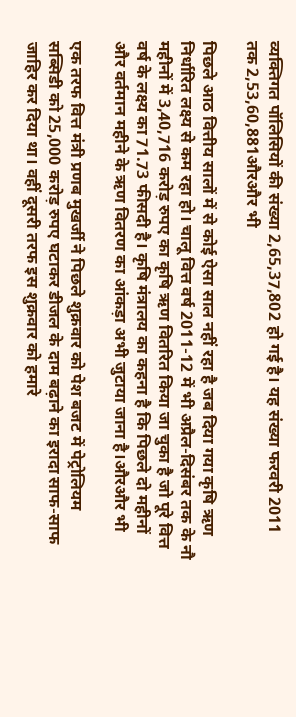व्यक्तिगत पॉलिसियों की संख्या 2,65,37,802 हो गई है। यह संख्या फरवरी 2011 तक 2,53,60,881औरऔर भी

पिछले आठ वित्तीय सालों में से कोई ऐसा साल नहीं रहा है जब दिया गया कृषि ऋण निर्धारित लक्ष्य से कम रहा हो। चालू वित्त वर्ष 2011-12 में भी अप्रैल-दिसंबर तक के नौ महीनों में 3,40,716 करोड़ रुपए का कृषि ऋण वितरित किया जा चुका है जो पूरे वित्त वर्ष के लक्ष्य का 71.73 फीसदी है। कृषि मंत्रालय का कहना है कि पिछले दो महीनों और वर्तमान महीने के ऋण वितरण का आंकड़ा अभी जुटाया जाना है।औरऔर भी

एक तरफ वित्त मंत्री प्रणब मुखर्जी ने पिछले शुक्रवार को पेश बजट में पेट्रोलियम सब्सिडी को 25,000 करोड़ रुपए घटाकर डीजल के दाम बढ़ाने का इरादा साफ-साफ जाहिर कर दिया था। वहीं दूसरी तरफ इस शुक्रवार को हमारे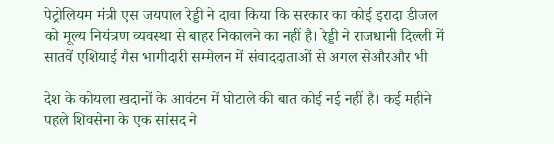पेट्रोलियम मंत्री एस जयपाल रेड्डी ने दावा किया कि सरकार का कोई इरादा डीजल को मूल्य नियंत्रण व्यवस्था से बाहर निकालने का नहीं है। रेड्डी ने राजधानी दिल्ली में सातवें एशियाई गैस भागीदारी सम्मेलन में संवाददाताओं से अगल सेऔरऔर भी

देश के कोयला खदानों के आवंटन में घोटाले की बात कोई नई नहीं है। कई महीने पहले शिवसेना के एक सांसद ने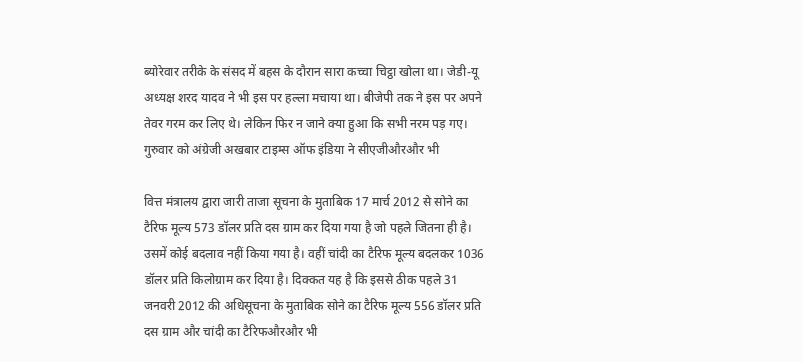ब्योरेवार तरीके के संसद में बहस के दौरान सारा कच्चा चिट्ठा खोला था। जेडी-यू अध्यक्ष शरद यादव ने भी इस पर हल्ला मचाया था। बीजेपी तक ने इस पर अपने तेवर गरम कर लिए थे। लेकिन फिर न जाने क्या हुआ कि सभी नरम पड़ गए। गुरुवार को अंग्रेजी अखबार टाइम्स ऑफ इंडिया ने सीएजीऔरऔर भी

वित्त मंत्रालय द्वारा जारी ताजा सूचना के मुताबिक 17 मार्च 2012 से सोने का टैरिफ मूल्य 573 डॉलर प्रति दस ग्राम कर दिया गया है जो पहले जितना ही है। उसमें कोई बदलाव नहीं किया गया है। वहीं चांदी का टैरिफ मूल्य बदलकर 1036 डॉलर प्रति किलोग्राम कर दिया है। दिक्कत यह है कि इससे ठीक पहले 31 जनवरी 2012 की अधिसूचना के मुताबिक सोने का टैरिफ मूल्य 556 डॉलर प्रति दस ग्राम और चांदी का टैरिफऔरऔर भी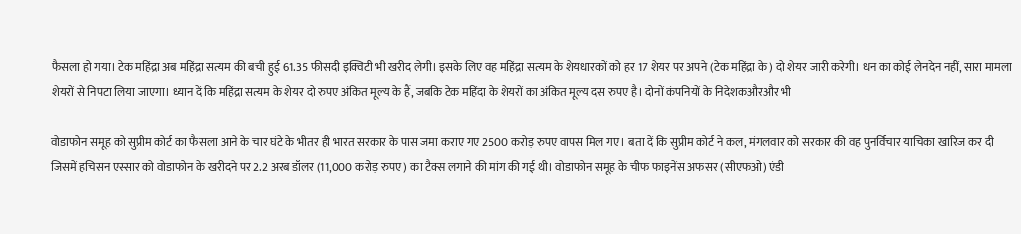फैसला हो गया। टेक महिंद्रा अब महिंद्रा सत्यम की बची हुई 61.35 फीसदी इक्विटी भी खरीद लेगी। इसके लिए वह महिंद्रा सत्यम के शेयधारकों को हर 17 शेयर पर अपने (टेक महिंद्रा के) दो शेयर जारी करेगी। धन का कोई लेनदेन नहीं, सारा मामला शेयरों से निपटा लिया जाएगा। ध्यान दें कि महिंद्रा सत्यम के शेयर दो रुपए अंकित मूल्य के हैं, जबकि टेक महिंदा के शेयरों का अंकित मूल्य दस रुपए है। दोनों कंपनियों के निदेशकऔरऔर भी

वोडाफोन समूह को सुप्रीम कोर्ट का फैसला आने के चार घंटे के भीतर ही भारत सरकार के पास जमा कराए गए 2500 करोड़ रुपए वापस मिल गए। बता दें कि सुप्रीम कोर्ट ने कल, मंगलवार को सरकार की वह पुनर्विचार याचिका खारिज कर दी जिसमें हचिसन एस्सार को वोडाफोन के खरीदने पर 2.2 अरब डॉलर (11,000 करोड़ रुपए) का टैक्स लगाने की मांग की गई थी। वोडाफोन समूह के चीफ फाइनेंस अफसर (सीएफओ) एंडी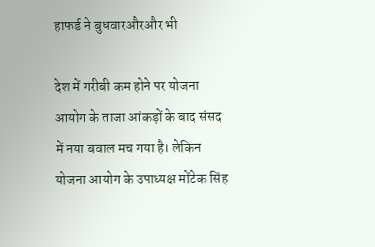हाफर्ड ने बुधवारऔरऔर भी

देश में गरीबी कम होने पर योजना आयोग के ताजा आंकड़ों के बाद संसद में नया बवाल मच गया है। लेकिन योजना आयोग के उपाध्यक्ष मोंटेक सिंह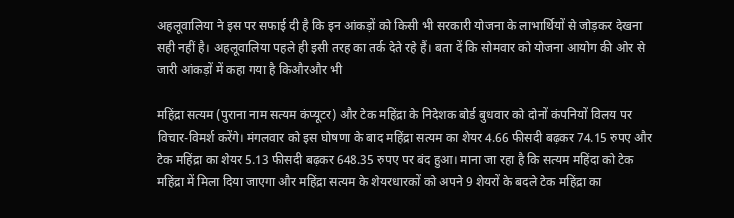अहलूवालिया ने इस पर सफाई दी है कि इन आंकड़ों को किसी भी सरकारी योजना के लाभार्थियों से जोड़कर देखना सही नहीं है। अहलूवालिया पहले ही इसी तरह का तर्क देते रहे हैं। बता दें कि सोमवार को योजना आयोग की ओर से जारी आंकड़ों में कहा गया है किऔरऔर भी

महिंद्रा सत्यम (पुराना नाम सत्यम कंप्यूटर) और टेक महिंद्रा के निदेशक बोर्ड बुधवार को दोनों कंपनियों विलय पर विचार-विमर्श करेंगे। मंगलवार को इस घोषणा के बाद महिंद्रा सत्यम का शेयर 4.66 फीसदी बढ़कर 74.15 रुपए और टेक महिंद्रा का शेयर 5.13 फीसदी बढ़कर 648.35 रुपए पर बंद हुआ। माना जा रहा है कि सत्यम महिंदा को टेक महिंद्रा में मिला दिया जाएगा और महिंद्रा सत्यम के शेयरधारकों को अपने 9 शेयरों के बदले टेक महिंद्रा का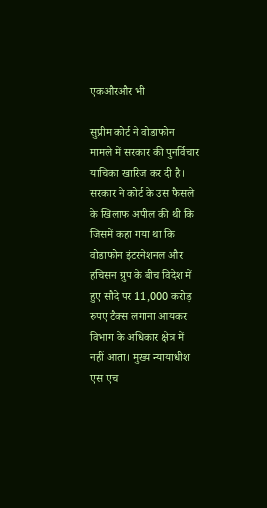एकऔरऔर भी

सुप्रीम कोर्ट ने वोडाफोन मामले में सरकार की पुनर्विचार याचिका खारिज कर दी है। सरकार ने कोर्ट के उस फैसले के खिलाफ अपील की थी कि जिसमें कहा गया था कि वोडाफोन इंटरनेशनल और हचिसन ग्रुप के बीच विदेश में हुए सौदे पर 11,000 करोड़ रुपए टैक्स लगाना आयकर विभाग के अधिकार क्षेत्र में नहीं आता। मुख्य न्यायाधीश एस एच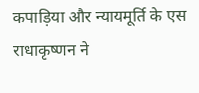कपाड़िया और न्यायमूर्ति के एस राधाकृष्णन ने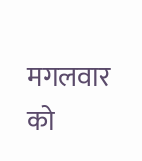मगलवार को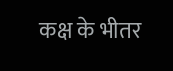कक्ष के भीतर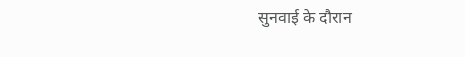सुनवाई के दौरान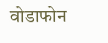वोडाफोन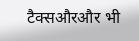टैक्सऔरऔर भी